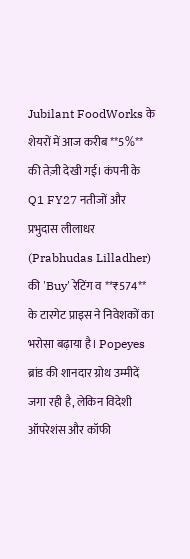Jubilant FoodWorks के शेयरों में आज करीब **5%** की तेज़ी देखी गई। कंपनी के Q1 FY27 नतीजों और प्रभुदास लीलाधर (Prabhudas Lilladher) की 'Buy' रेटिंग व **₹574** के टारगेट प्राइस ने निवेशकों का भरोसा बढ़ाया है। Popeyes ब्रांड की शानदार ग्रोथ उम्मीदें जगा रही है, लेकिन विदेशी ऑपरेशंस और कॉफी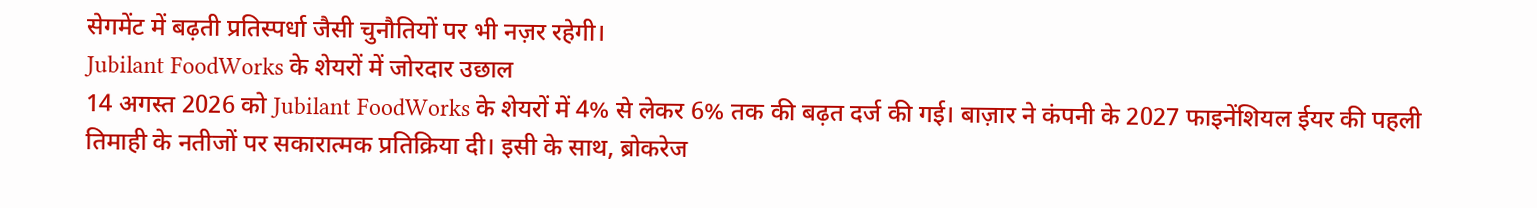सेगमेंट में बढ़ती प्रतिस्पर्धा जैसी चुनौतियों पर भी नज़र रहेगी।
Jubilant FoodWorks के शेयरों में जोरदार उछाल
14 अगस्त 2026 को Jubilant FoodWorks के शेयरों में 4% से लेकर 6% तक की बढ़त दर्ज की गई। बाज़ार ने कंपनी के 2027 फाइनेंशियल ईयर की पहली तिमाही के नतीजों पर सकारात्मक प्रतिक्रिया दी। इसी के साथ, ब्रोकरेज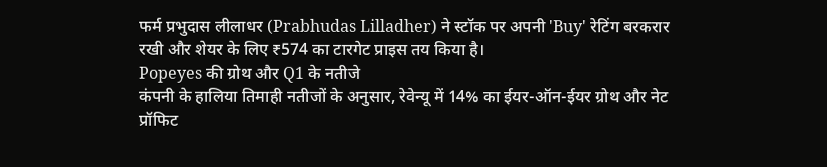फर्म प्रभुदास लीलाधर (Prabhudas Lilladher) ने स्टॉक पर अपनी 'Buy' रेटिंग बरकरार रखी और शेयर के लिए ₹574 का टारगेट प्राइस तय किया है।
Popeyes की ग्रोथ और Q1 के नतीजे
कंपनी के हालिया तिमाही नतीजों के अनुसार, रेवेन्यू में 14% का ईयर-ऑन-ईयर ग्रोथ और नेट प्रॉफिट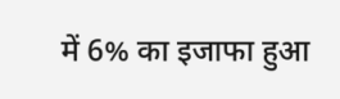में 6% का इजाफा हुआ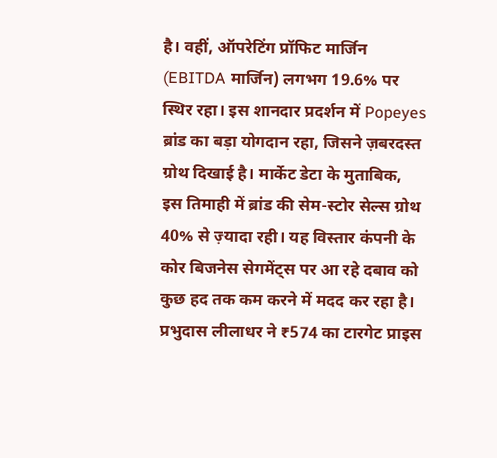है। वहीं, ऑपरेटिंग प्रॉफिट मार्जिन (EBITDA मार्जिन) लगभग 19.6% पर स्थिर रहा। इस शानदार प्रदर्शन में Popeyes ब्रांड का बड़ा योगदान रहा, जिसने ज़बरदस्त ग्रोथ दिखाई है। मार्केट डेटा के मुताबिक, इस तिमाही में ब्रांड की सेम-स्टोर सेल्स ग्रोथ 40% से ज़्यादा रही। यह विस्तार कंपनी के कोर बिजनेस सेगमेंट्स पर आ रहे दबाव को कुछ हद तक कम करने में मदद कर रहा है।
प्रभुदास लीलाधर ने ₹574 का टारगेट प्राइस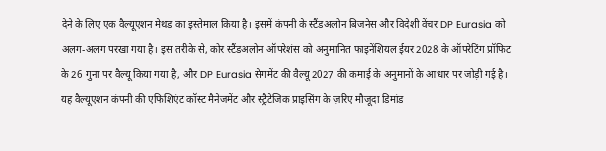देने के लिए एक वैल्यूएशन मेथड का इस्तेमाल किया है। इसमें कंपनी के स्टैंडअलोन बिजनेस और विदेशी वेंचर DP Eurasia को अलग-अलग परखा गया है। इस तरीके से, कोर स्टैंडअलोन ऑपरेशंस को अनुमानित फाइनेंशियल ईयर 2028 के ऑपरेटिंग प्रॉफिट के 26 गुना पर वैल्यू किया गया है, और DP Eurasia सेगमेंट की वैल्यू 2027 की कमाई के अनुमानों के आधार पर जोड़ी गई है। यह वैल्यूएशन कंपनी की एफिशिएंट कॉस्ट मैनेजमेंट और स्ट्रैटेजिक प्राइसिंग के ज़रिए मौजूदा डिमांड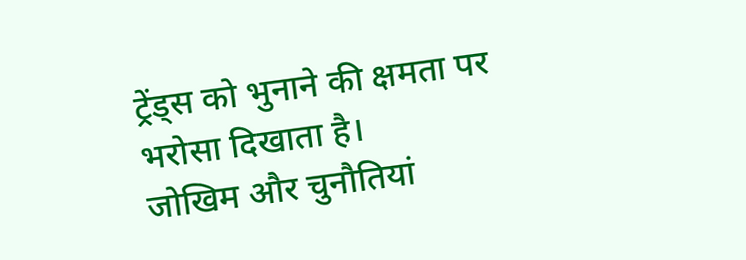ट्रेंड्स को भुनाने की क्षमता पर भरोसा दिखाता है।
जोखिम और चुनौतियां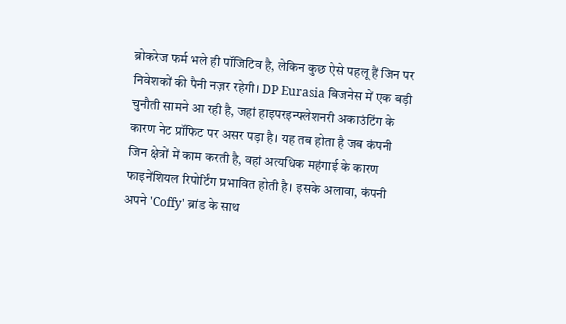ब्रोकरेज फर्म भले ही पॉजिटिव है, लेकिन कुछ ऐसे पहलू हैं जिन पर निवेशकों की पैनी नज़र रहेगी। DP Eurasia बिजनेस में एक बड़ी चुनौती सामने आ रही है, जहां हाइपरइन्फ्लेशनरी अकाउंटिंग के कारण नेट प्रॉफिट पर असर पड़ा है। यह तब होता है जब कंपनी जिन क्षेत्रों में काम करती है, वहां अत्यधिक महंगाई के कारण फाइनेंशियल रिपोर्टिंग प्रभावित होती है। इसके अलावा, कंपनी अपने 'Coffy' ब्रांड के साथ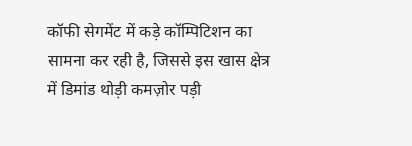कॉफी सेगमेंट में कड़े कॉम्पिटिशन का सामना कर रही है, जिससे इस खास क्षेत्र में डिमांड थोड़ी कमज़ोर पड़ी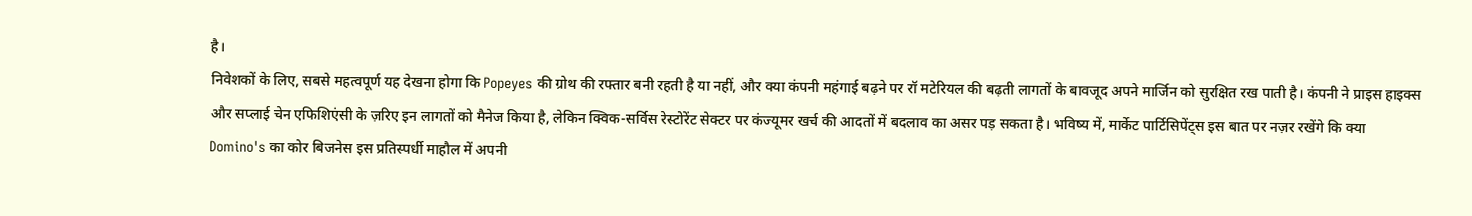है।
निवेशकों के लिए, सबसे महत्वपूर्ण यह देखना होगा कि Popeyes की ग्रोथ की रफ्तार बनी रहती है या नहीं, और क्या कंपनी महंगाई बढ़ने पर रॉ मटेरियल की बढ़ती लागतों के बावजूद अपने मार्जिन को सुरक्षित रख पाती है। कंपनी ने प्राइस हाइक्स और सप्लाई चेन एफिशिएंसी के ज़रिए इन लागतों को मैनेज किया है, लेकिन क्विक-सर्विस रेस्टोरेंट सेक्टर पर कंज्यूमर खर्च की आदतों में बदलाव का असर पड़ सकता है। भविष्य में, मार्केट पार्टिसिपेंट्स इस बात पर नज़र रखेंगे कि क्या Domino's का कोर बिजनेस इस प्रतिस्पर्धी माहौल में अपनी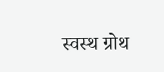स्वस्थ ग्रोथ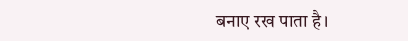बनाए रख पाता है।